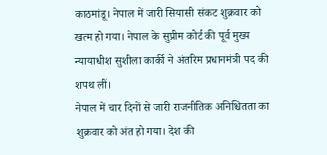काठमांडू। नेपाल में जारी सियासी संकट शुक्रवार को खत्म हो गया। नेपाल के सुप्रीम कोर्ट की पूर्व मुख्य न्यायाधीश सुशीला कार्की ने अंतरिम प्रधानमंत्री पद की शपथ लीं।
नेपाल में चार दिनों से जारी राजनीतिक अनिश्चितता का शुक्रवार को अंत हो गया। देश की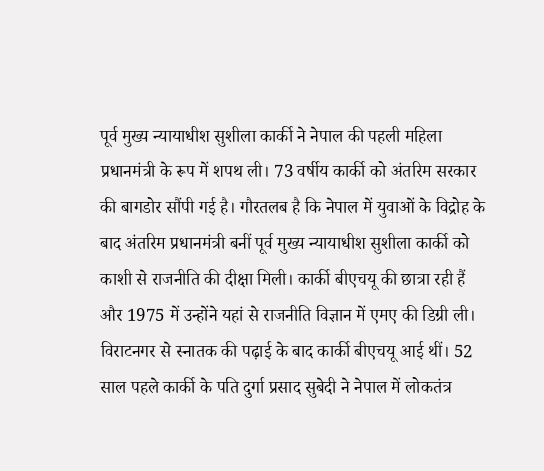पूर्व मुख्य न्यायाधीश सुशीला कार्की ने नेपाल की पहली महिला प्रधानमंत्री के रूप में शपथ ली। 73 वर्षीय कार्की को अंतरिम सरकार की बागडोर सौंपी गई है। गौरतलब है कि नेपाल में युवाओं के विद्रोह के बाद अंतरिम प्रधानमंत्री बनीं पूर्व मुख्य न्यायाधीश सुशीला कार्की को काशी से राजनीति की दीक्षा मिली। कार्की बीएचयू की छात्रा रही हैं और 1975 में उन्होंने यहां से राजनीति विज्ञान में एमए की डिग्री ली। विराटनगर से स्नातक की पढ़ाई के बाद कार्की बीएचयू आई थीं। 52 साल पहले कार्की के पति दुर्गा प्रसाद सुबेदी ने नेपाल में लोकतंत्र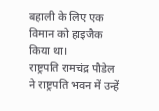बहाली के लिए एक विमान को हाइजैक किया था।
राष्ट्रपति रामचंद्र पौडेल ने राष्ट्रपति भवन में उन्हें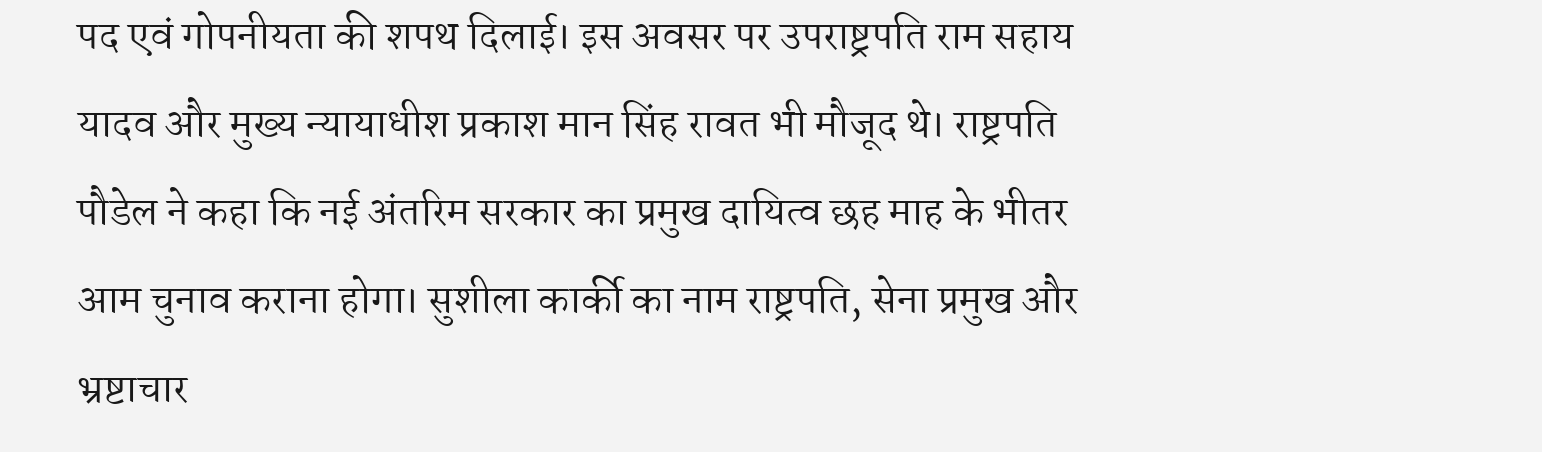पद एवं गोपनीयता की शपथ दिलाई। इस अवसर पर उपराष्ट्रपति राम सहाय यादव और मुख्य न्यायाधीश प्रकाश मान सिंह रावत भी मौजूद थे। राष्ट्रपति पौडेल ने कहा कि नई अंतरिम सरकार का प्रमुख दायित्व छह माह के भीतर आम चुनाव कराना होगा। सुशीला कार्की का नाम राष्ट्रपति, सेना प्रमुख और भ्रष्टाचार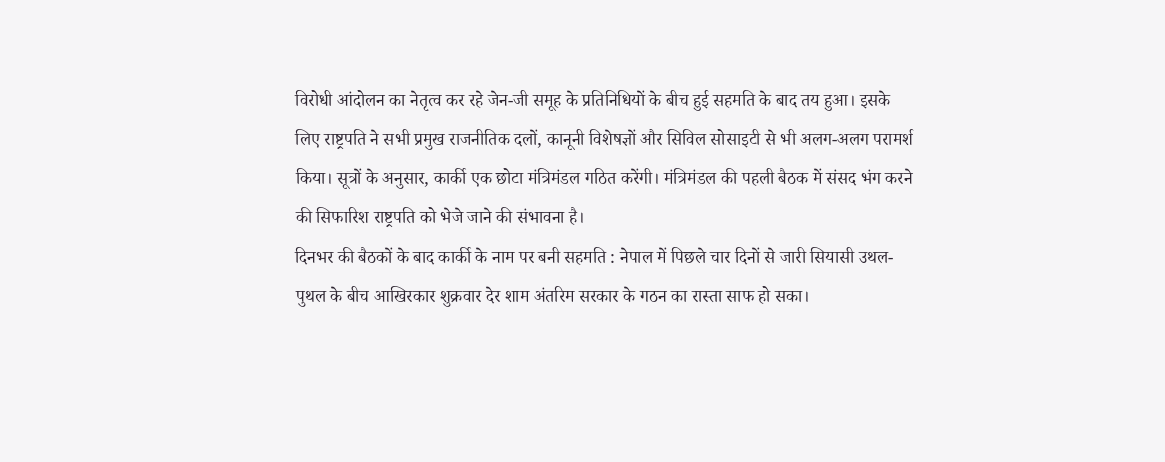विरोधी आंदोलन का नेतृत्व कर रहे जेन-जी समूह के प्रतिनिधियों के बीच हुई सहमति के बाद तय हुआ। इसके लिए राष्ट्रपति ने सभी प्रमुख राजनीतिक दलों, कानूनी विशेषज्ञों और सिविल सोसाइटी से भी अलग-अलग परामर्श किया। सूत्रों के अनुसार, कार्की एक छोटा मंत्रिमंडल गठित करेंगी। मंत्रिमंडल की पहली बैठक में संसद भंग करने की सिफारिश राष्ट्रपति को भेजे जाने की संभावना है।
दिनभर की बैठकों के बाद कार्की के नाम पर बनी सहमति : नेपाल में पिछले चार दिनों से जारी सियासी उथल-पुथल के बीच आखिरकार शुक्रवार देर शाम अंतरिम सरकार के गठन का रास्ता साफ हो सका।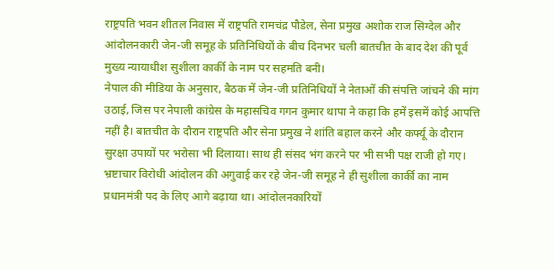राष्ट्रपति भवन शीतल निवास में राष्ट्रपति रामचंद्र पौडेल, सेना प्रमुख अशोक राज सिग्देल और आंदोलनकारी जेन-जी समूह के प्रतिनिधियों के बीच दिनभर चली बातचीत के बाद देश की पूर्व मुख्य न्यायाधीश सुशीला कार्की के नाम पर सहमति बनी।
नेपाल की मीडिया के अनुसार, बैठक में जेन-जी प्रतिनिधियों ने नेताओं की संपत्ति जांचने की मांग उठाई, जिस पर नेपाली कांग्रेस के महासचिव गगन कुमार थापा ने कहा कि हमें इसमें कोई आपत्ति नहीं है। बातचीत के दौरान राष्ट्रपति और सेना प्रमुख ने शांति बहाल करने और कर्फ्यू के दौरान सुरक्षा उपायों पर भरोसा भी दिलाया। साथ ही संसद भंग करने पर भी सभी पक्ष राजी हो गए। भ्रष्टाचार विरोधी आंदोलन की अगुवाई कर रहे जेन-जी समूह ने ही सुशीला कार्की का नाम प्रधानमंत्री पद के लिए आगे बढ़ाया था। आंदोलनकारियों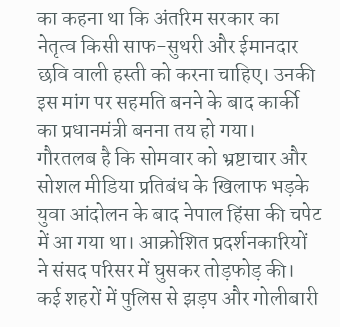का कहना था कि अंतरिम सरकार का नेतृत्व किसी साफ-सुथरी और ईमानदार छवि वाली हस्ती को करना चाहिए। उनकी इस मांग पर सहमति बनने के बाद कार्की का प्रधानमंत्री बनना तय हो गया।
गौरतलब है कि सोमवार को भ्रष्टाचार और सोशल मीडिया प्रतिबंध के खिलाफ भड़के युवा आंदोलन के बाद नेपाल हिंसा की चपेट में आ गया था। आक्रोशित प्रदर्शनकारियों ने संसद परिसर में घुसकर तोड़फोड़ की। कई शहरों में पुलिस से झड़प और गोलीबारी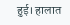हुई। हालात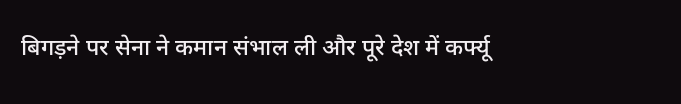बिगड़ने पर सेना ने कमान संभाल ली और पूरे देश में कर्फ्यू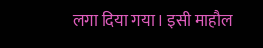लगा दिया गया। इसी माहौल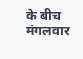के बीच मंगलवार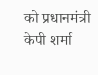को प्रधानमंत्री केपी शर्मा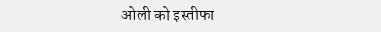ओली को इस्तीफा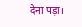देना पड़ा।